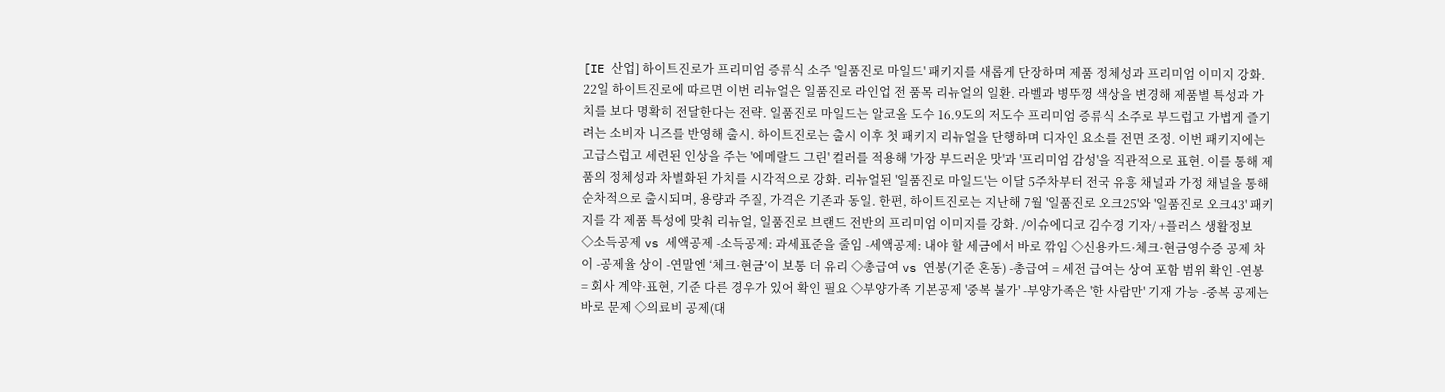[IE 산업] 하이트진로가 프리미엄 증류식 소주 '일품진로 마일드' 패키지를 새롭게 단장하며 제품 정체성과 프리미엄 이미지 강화. 22일 하이트진로에 따르면 이번 리뉴얼은 일품진로 라인업 전 품목 리뉴얼의 일환. 라벨과 병뚜껑 색상을 변경해 제품별 특성과 가치를 보다 명확히 전달한다는 전략. 일품진로 마일드는 알코올 도수 16.9도의 저도수 프리미엄 증류식 소주로 부드럽고 가볍게 즐기려는 소비자 니즈를 반영해 출시. 하이트진로는 출시 이후 첫 패키지 리뉴얼을 단행하며 디자인 요소를 전면 조정. 이번 패키지에는 고급스럽고 세련된 인상을 주는 '에메랄드 그린' 컬러를 적용해 '가장 부드러운 맛'과 '프리미엄 감성'을 직관적으로 표현. 이를 통해 제품의 정체성과 차별화된 가치를 시각적으로 강화. 리뉴얼된 '일품진로 마일드'는 이달 5주차부터 전국 유흥 채널과 가정 채널을 통해 순차적으로 출시되며, 용량과 주질, 가격은 기존과 동일. 한편, 하이트진로는 지난해 7월 '일품진로 오크25'와 '일품진로 오크43' 패키지를 각 제품 특성에 맞춰 리뉴얼, 일품진로 브랜드 전반의 프리미엄 이미지를 강화. /이슈에디코 김수경 기자/ +플러스 생활정보
◇소득공제 vs 세액공제 -소득공제: 과세표준을 줄임 -세액공제: 내야 할 세금에서 바로 깎임 ◇신용카드·체크·현금영수증 공제 차이 -공제율 상이 -연말엔 ‘체크·현금’이 보통 더 유리 ◇총급여 vs 연봉(기준 혼동) -총급여 = 세전 급여는 상여 포함 범위 확인 -연봉 = 회사 계약·표현, 기준 다른 경우가 있어 확인 필요 ◇부양가족 기본공제 '중복 불가' -부양가족은 '한 사람만' 기재 가능 -중복 공제는 바로 문제 ◇의료비 공제(대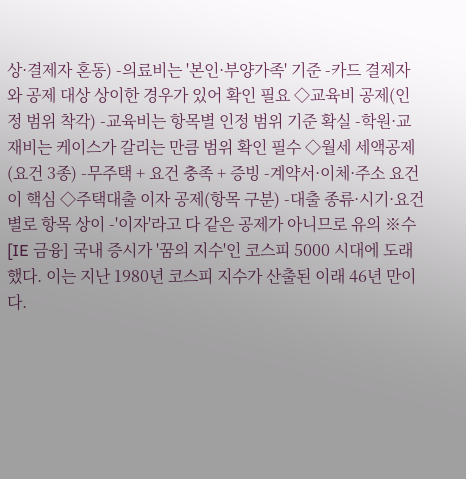상·결제자 혼동) -의료비는 '본인·부양가족' 기준 -카드 결제자와 공제 대상 상이한 경우가 있어 확인 필요 ◇교육비 공제(인정 범위 착각) -교육비는 항목별 인정 범위 기준 확실 -학원·교재비는 케이스가 갈리는 만큼 범위 확인 필수 ◇월세 세액공제(요건 3종) -무주택 + 요건 충족 + 증빙 -계약서·이체·주소 요건이 핵심 ◇주택대출 이자 공제(항목 구분) -대출 종류·시기·요건별로 항목 상이 -'이자'라고 다 같은 공제가 아니므로 유의 ※수
[IE 금융] 국내 증시가 '꿈의 지수'인 코스피 5000 시대에 도래했다. 이는 지난 1980년 코스피 지수가 산출된 이래 46년 만이다.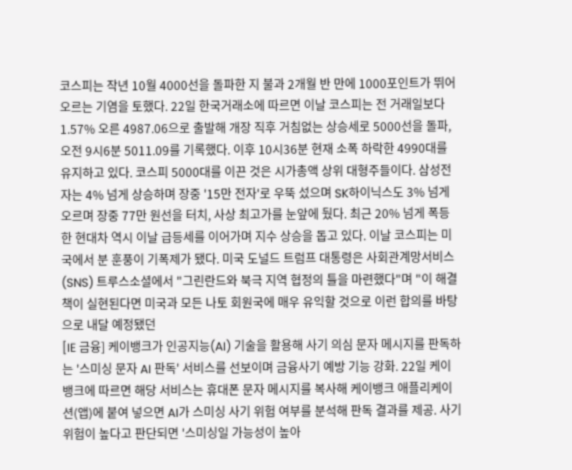코스피는 작년 10월 4000선을 돌파한 지 불과 2개월 반 만에 1000포인트가 뛰어오르는 기염을 토했다. 22일 한국거래소에 따르면 이날 코스피는 전 거래일보다 1.57% 오른 4987.06으로 출발해 개장 직후 거침없는 상승세로 5000선을 돌파, 오전 9시6분 5011.09를 기록했다. 이후 10시36분 현재 소폭 하락한 4990대를 유지하고 있다. 코스피 5000대를 이끈 것은 시가총액 상위 대형주들이다. 삼성전자는 4% 넘게 상승하며 장중 '15만 전자'로 우뚝 섰으며 SK하이닉스도 3% 넘게 오르며 장중 77만 원선을 터치, 사상 최고가를 눈앞에 뒀다. 최근 20% 넘게 폭등한 현대차 역시 이날 급등세를 이어가며 지수 상승을 돕고 있다. 이날 코스피는 미국에서 분 훈풍이 기폭제가 됐다. 미국 도널드 트럼프 대통령은 사회관계망서비스(SNS) 트루스소셜에서 "그린란드와 북극 지역 협정의 틀을 마련했다"며 "이 해결책이 실현된다면 미국과 모든 나토 회원국에 매우 유익할 것으로 이런 합의를 바탕으로 내달 예정됐던
[IE 금융] 케이뱅크가 인공지능(AI) 기술을 활용해 사기 의심 문자 메시지를 판독하는 '스미싱 문자 AI 판독' 서비스를 선보이며 금융사기 예방 기능 강화. 22일 케이뱅크에 따르면 해당 서비스는 휴대폰 문자 메시지를 복사해 케이뱅크 애플리케이션(앱)에 붙여 넣으면 AI가 스미싱 사기 위험 여부를 분석해 판독 결과를 제공. 사기 위험이 높다고 판단되면 '스미싱일 가능성이 높아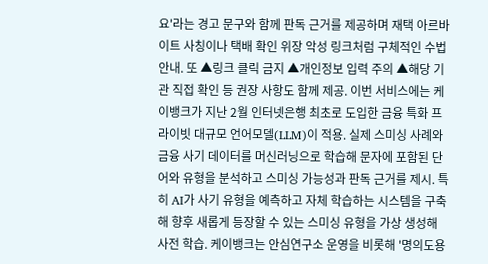요'라는 경고 문구와 함께 판독 근거를 제공하며 재택 아르바이트 사칭이나 택배 확인 위장 악성 링크처럼 구체적인 수법 안내. 또 ▲링크 클릭 금지 ▲개인정보 입력 주의 ▲해당 기관 직접 확인 등 권장 사항도 함께 제공. 이번 서비스에는 케이뱅크가 지난 2월 인터넷은행 최초로 도입한 금융 특화 프라이빗 대규모 언어모델(LLM)이 적용. 실제 스미싱 사례와 금융 사기 데이터를 머신러닝으로 학습해 문자에 포함된 단어와 유형을 분석하고 스미싱 가능성과 판독 근거를 제시. 특히 AI가 사기 유형을 예측하고 자체 학습하는 시스템을 구축해 향후 새롭게 등장할 수 있는 스미싱 유형을 가상 생성해 사전 학습. 케이뱅크는 안심연구소 운영을 비롯해 '명의도용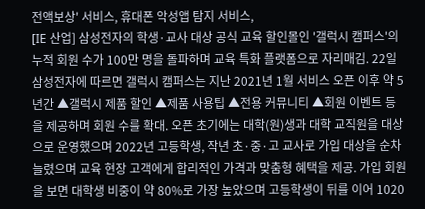전액보상' 서비스, 휴대폰 악성앱 탐지 서비스,
[IE 산업] 삼성전자의 학생·교사 대상 공식 교육 할인몰인 '갤럭시 캠퍼스'의 누적 회원 수가 100만 명을 돌파하며 교육 특화 플랫폼으로 자리매김. 22일 삼성전자에 따르면 갤럭시 캠퍼스는 지난 2021년 1월 서비스 오픈 이후 약 5년간 ▲갤럭시 제품 할인 ▲제품 사용팁 ▲전용 커뮤니티 ▲회원 이벤트 등을 제공하며 회원 수를 확대. 오픈 초기에는 대학(원)생과 대학 교직원을 대상으로 운영했으며 2022년 고등학생, 작년 초·중·고 교사로 가입 대상을 순차 늘렸으며 교육 현장 고객에게 합리적인 가격과 맞춤형 혜택을 제공. 가입 회원을 보면 대학생 비중이 약 80%로 가장 높았으며 고등학생이 뒤를 이어 1020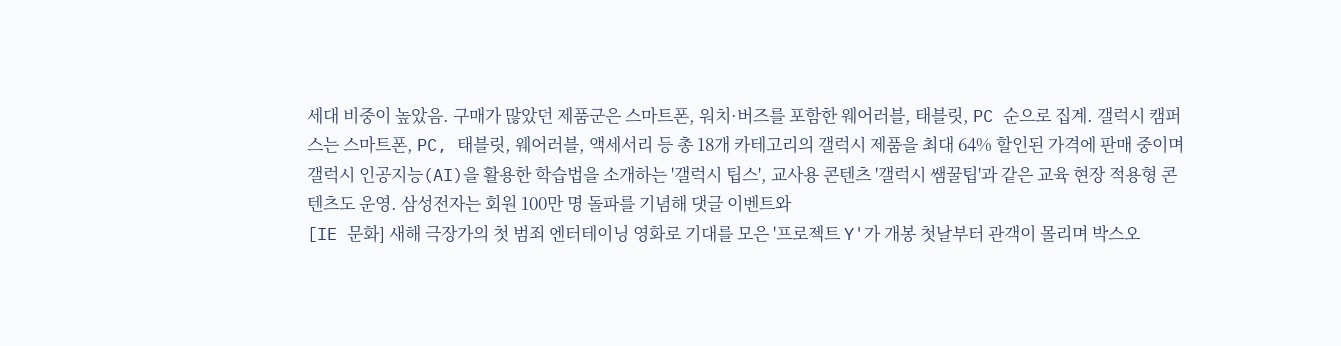세대 비중이 높았음. 구매가 많았던 제품군은 스마트폰, 워치·버즈를 포함한 웨어러블, 태블릿, PC 순으로 집계. 갤럭시 캠퍼스는 스마트폰, PC, 태블릿, 웨어러블, 액세서리 등 총 18개 카테고리의 갤럭시 제품을 최대 64% 할인된 가격에 판매 중이며 갤럭시 인공지능(AI)을 활용한 학습법을 소개하는 '갤럭시 팁스', 교사용 콘텐츠 '갤럭시 쌤꿀팁'과 같은 교육 현장 적용형 콘텐츠도 운영. 삼성전자는 회원 100만 명 돌파를 기념해 댓글 이벤트와
[IE 문화] 새해 극장가의 첫 범죄 엔터테이닝 영화로 기대를 모은 '프로젝트 Y'가 개봉 첫날부터 관객이 몰리며 박스오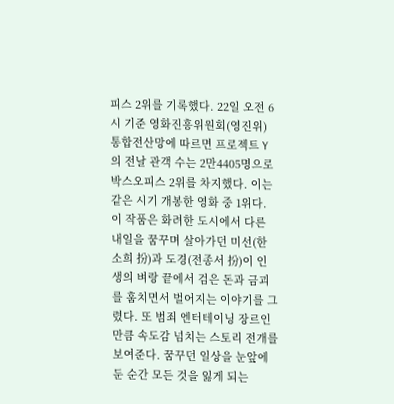피스 2위를 기록했다. 22일 오전 6시 기준 영화진흥위원회(영진위) 통합전산망에 따르면 프로젝트 Y의 전날 관객 수는 2만4405명으로 박스오피스 2위를 차지했다. 이는 같은 시기 개봉한 영화 중 1위다. 이 작품은 화려한 도시에서 다른 내일을 꿈꾸며 살아가던 미선(한소희 扮)과 도경(전종서 扮)이 인생의 벼랑 끝에서 검은 돈과 금괴를 훔치면서 벌어지는 이야기를 그렸다. 또 범죄 엔터테이닝 장르인 만큼 속도감 넘치는 스토리 전개를 보여준다. 꿈꾸던 일상을 눈앞에 둔 순간 모든 것을 잃게 되는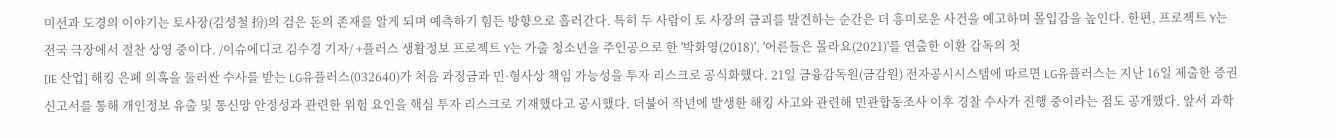미선과 도경의 이야기는 토사장(김성철 扮)의 검은 돈의 존재를 알게 되며 예측하기 힘든 방향으로 흘러간다. 특히 두 사람이 토 사장의 금괴를 발견하는 순간은 더 흥미로운 사건을 예고하며 몰입감을 높인다. 한편, 프로젝트 Y는 전국 극장에서 절찬 상영 중이다. /이슈에디코 김수경 기자/ +플러스 생활정보 프로젝트 Y는 가출 청소년을 주인공으로 한 '박화영(2018)', '어른들은 몰라요(2021)'를 연출한 이환 감독의 첫
[IE 산업] 해킹 은폐 의혹을 둘러싼 수사를 받는 LG유플러스(032640)가 처음 과징금과 민·형사상 책임 가능성을 투자 리스크로 공식화했다. 21일 금융감독원(금감원) 전자공시시스템에 따르면 LG유플러스는 지난 16일 제출한 증권신고서를 통해 개인정보 유출 및 통신망 안정성과 관련한 위험 요인을 핵심 투자 리스크로 기재했다고 공시했다. 더불어 작년에 발생한 해킹 사고와 관련해 민관합동조사 이후 경찰 수사가 진행 중이라는 점도 공개했다. 앞서 과학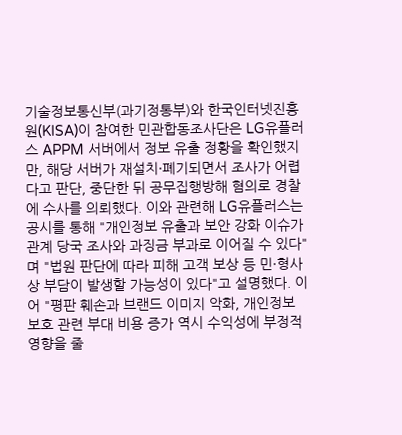기술정보통신부(과기정통부)와 한국인터넷진흥원(KISA)이 참여한 민관합동조사단은 LG유플러스 APPM 서버에서 정보 유출 정황을 확인했지만, 해당 서버가 재설치·폐기되면서 조사가 어렵다고 판단, 중단한 뒤 공무집행방해 혐의로 경찰에 수사를 의뢰했다. 이와 관련해 LG유플러스는 공시를 통해 "개인정보 유출과 보안 강화 이슈가 관계 당국 조사와 과징금 부과로 이어질 수 있다"며 "법원 판단에 따라 피해 고객 보상 등 민·형사상 부담이 발생할 가능성이 있다"고 설명했다. 이어 "평판 훼손과 브랜드 이미지 악화, 개인정보 보호 관련 부대 비용 증가 역시 수익성에 부정적 영향을 줄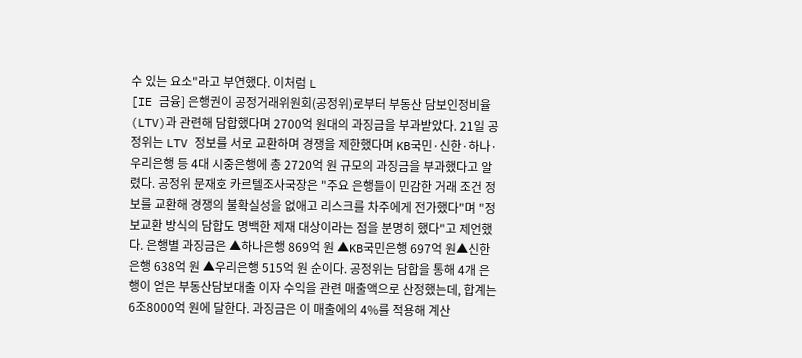수 있는 요소"라고 부연했다. 이처럼 L
[IE 금융] 은행권이 공정거래위원회(공정위)로부터 부동산 담보인정비율(LTV)과 관련해 담합했다며 2700억 원대의 과징금을 부과받았다. 21일 공정위는 LTV 정보를 서로 교환하며 경쟁을 제한했다며 KB국민·신한·하나·우리은행 등 4대 시중은행에 총 2720억 원 규모의 과징금을 부과했다고 알렸다. 공정위 문재호 카르텔조사국장은 "주요 은행들이 민감한 거래 조건 정보를 교환해 경쟁의 불확실성을 없애고 리스크를 차주에게 전가했다"며 "정보교환 방식의 담합도 명백한 제재 대상이라는 점을 분명히 했다"고 제언했다. 은행별 과징금은 ▲하나은행 869억 원 ▲KB국민은행 697억 원▲신한은행 638억 원 ▲우리은행 515억 원 순이다. 공정위는 담합을 통해 4개 은행이 얻은 부동산담보대출 이자 수익을 관련 매출액으로 산정했는데, 합계는 6조8000억 원에 달한다. 과징금은 이 매출에의 4%를 적용해 계산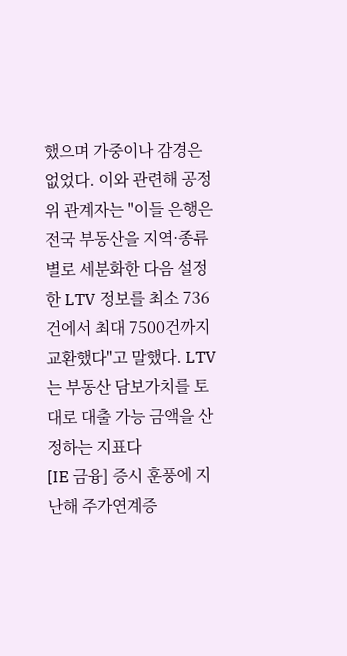했으며 가중이나 감경은 없었다. 이와 관련해 공정위 관계자는 "이들 은행은 전국 부동산을 지역·종류별로 세분화한 다음 설정한 LTV 정보를 최소 736건에서 최대 7500건까지 교환했다"고 말했다. LTV는 부동산 담보가치를 토대로 대출 가능 금액을 산정하는 지표다
[IE 금융] 증시 훈풍에 지난해 주가연계증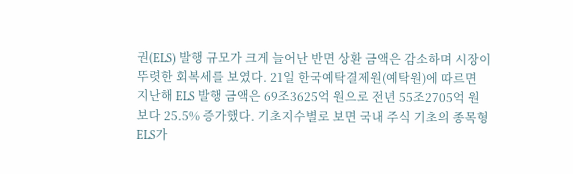권(ELS) 발행 규모가 크게 늘어난 반면 상환 금액은 감소하며 시장이 뚜렷한 회복세를 보였다. 21일 한국예탁결제원(예탁원)에 따르면 지난해 ELS 발행 금액은 69조3625억 원으로 전년 55조2705억 원보다 25.5% 증가했다. 기초지수별로 보면 국내 주식 기초의 종목형 ELS가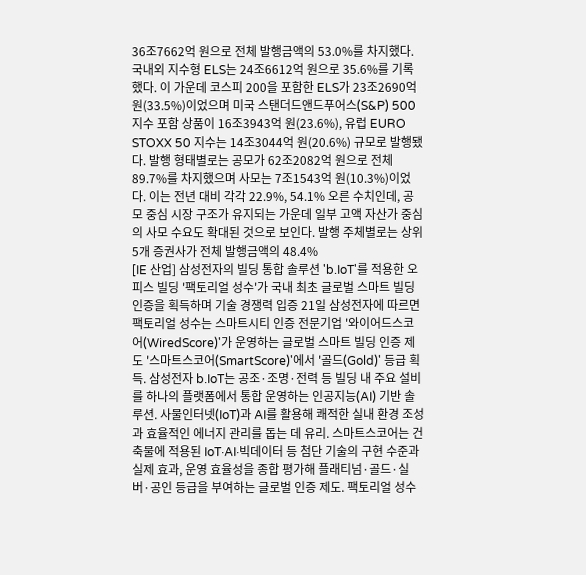36조7662억 원으로 전체 발행금액의 53.0%를 차지했다. 국내외 지수형 ELS는 24조6612억 원으로 35.6%를 기록했다. 이 가운데 코스피 200을 포함한 ELS가 23조2690억 원(33.5%)이었으며 미국 스탠더드앤드푸어스(S&P) 500 지수 포함 상품이 16조3943억 원(23.6%), 유럽 EURO STOXX 50 지수는 14조3044억 원(20.6%) 규모로 발행됐다. 발행 형태별로는 공모가 62조2082억 원으로 전체 89.7%를 차지했으며 사모는 7조1543억 원(10.3%)이었다. 이는 전년 대비 각각 22.9%, 54.1% 오른 수치인데, 공모 중심 시장 구조가 유지되는 가운데 일부 고액 자산가 중심의 사모 수요도 확대된 것으로 보인다. 발행 주체별로는 상위 5개 증권사가 전체 발행금액의 48.4%
[IE 산업] 삼성전자의 빌딩 통합 솔루션 'b.IoT'를 적용한 오피스 빌딩 '팩토리얼 성수'가 국내 최초 글로벌 스마트 빌딩 인증을 획득하며 기술 경쟁력 입증 21일 삼성전자에 따르면 팩토리얼 성수는 스마트시티 인증 전문기업 '와이어드스코어(WiredScore)'가 운영하는 글로벌 스마트 빌딩 인증 제도 '스마트스코어(SmartScore)'에서 '골드(Gold)' 등급 획득. 삼성전자 b.IoT는 공조·조명·전력 등 빌딩 내 주요 설비를 하나의 플랫폼에서 통합 운영하는 인공지능(AI) 기반 솔루션. 사물인터넷(IoT)과 AI를 활용해 쾌적한 실내 환경 조성과 효율적인 에너지 관리를 돕는 데 유리. 스마트스코어는 건축물에 적용된 IoT·AI·빅데이터 등 첨단 기술의 구현 수준과 실제 효과, 운영 효율성을 종합 평가해 플래티넘·골드·실버·공인 등급을 부여하는 글로벌 인증 제도. 팩토리얼 성수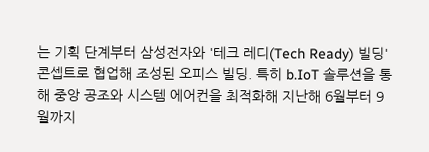는 기획 단계부터 삼성전자와 '테크 레디(Tech Ready) 빌딩' 콘셉트로 협업해 조성된 오피스 빌딩. 특히 b.IoT 솔루션을 통해 중앙 공조와 시스템 에어컨을 최적화해 지난해 6월부터 9월까지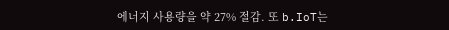에너지 사용량을 약 27% 절감. 또 b.IoT는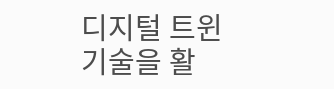디지털 트윈 기술을 활